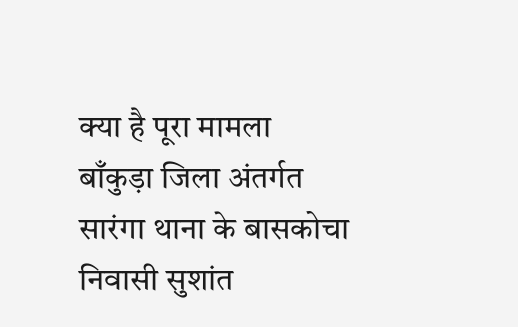क्या है पूरा मामला
बाँकुड़ा जिला अंतर्गत सारंगा थाना के बासकोचा निवासी सुशांत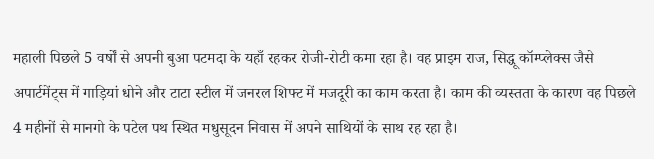महाली पिछले 5 वर्षों से अपनी बुआ पटमदा के यहाँ रहकर रोजी-रोटी कमा रहा है। वह प्राइम राज, सिद्धू कॉम्प्लेक्स जैसे अपार्टमेंट्स में गाड़ियां धोने और टाटा स्टील में जनरल शिफ्ट में मजदूरी का काम करता है। काम की व्यस्तता के कारण वह पिछले 4 महीनों से मानगो के पटेल पथ स्थित मधुसूदन निवास में अपने साथियों के साथ रह रहा है।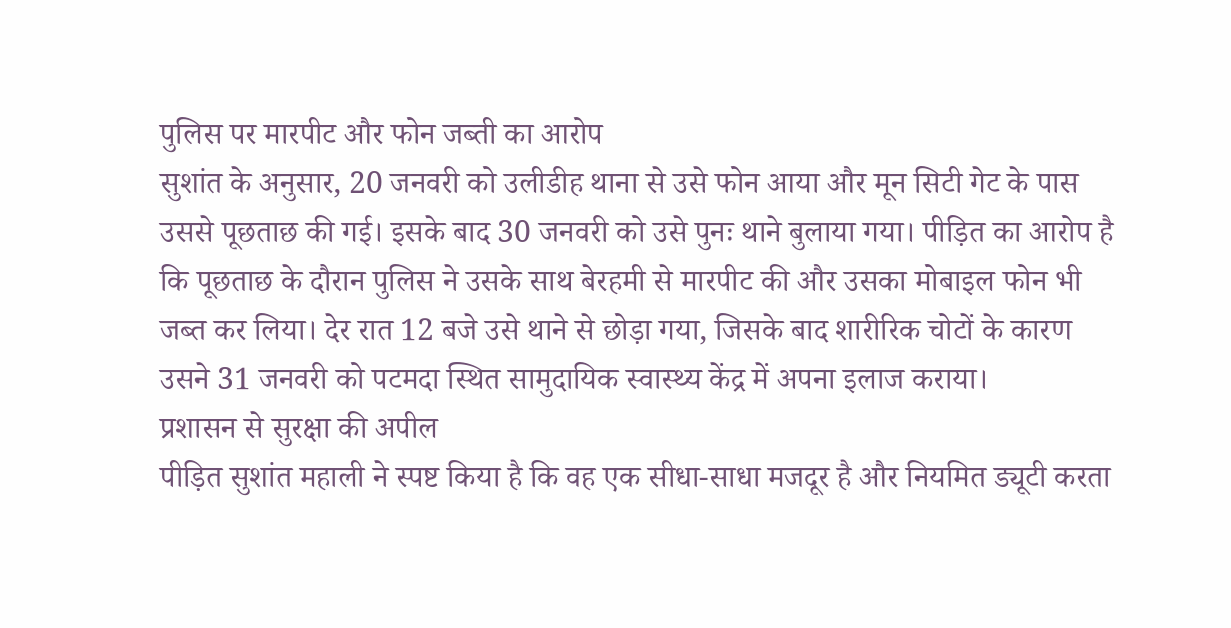पुलिस पर मारपीट और फोन जब्ती का आरोप
सुशांत के अनुसार, 20 जनवरी को उलीडीह थाना से उसे फोन आया और मून सिटी गेट के पास उससे पूछताछ की गई। इसके बाद 30 जनवरी को उसे पुनः थाने बुलाया गया। पीड़ित का आरोप है कि पूछताछ के दौरान पुलिस ने उसके साथ बेरहमी से मारपीट की और उसका मोबाइल फोन भी जब्त कर लिया। देर रात 12 बजे उसे थाने से छोड़ा गया, जिसके बाद शारीरिक चोटों के कारण उसने 31 जनवरी को पटमदा स्थित सामुदायिक स्वास्थ्य केंद्र में अपना इलाज कराया।
प्रशासन से सुरक्षा की अपील
पीड़ित सुशांत महाली ने स्पष्ट किया है कि वह एक सीधा-साधा मजदूर है और नियमित ड्यूटी करता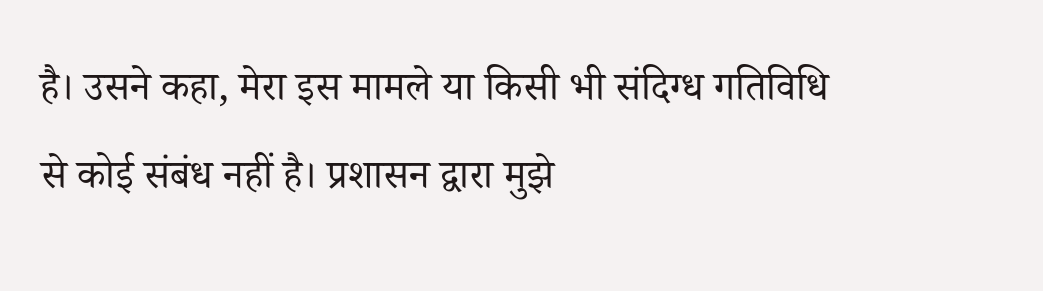है। उसने कहा, मेरा इस मामले या किसी भी संदिग्ध गतिविधि से कोई संबंध नहीं है। प्रशासन द्वारा मुझे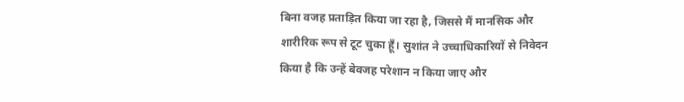बिना वजह प्रताड़ित किया जा रहा है, जिससे मैं मानसिक और शारीरिक रूप से टूट चुका हूँ। सुशांत ने उच्चाधिकारियों से निवेदन किया है कि उन्हें बेवजह परेशान न किया जाए और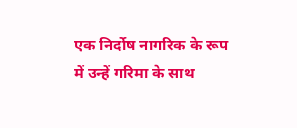एक निर्दोष नागरिक के रूप में उन्हें गरिमा के साथ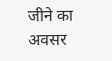जीने का अवसर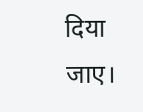दिया जाए।